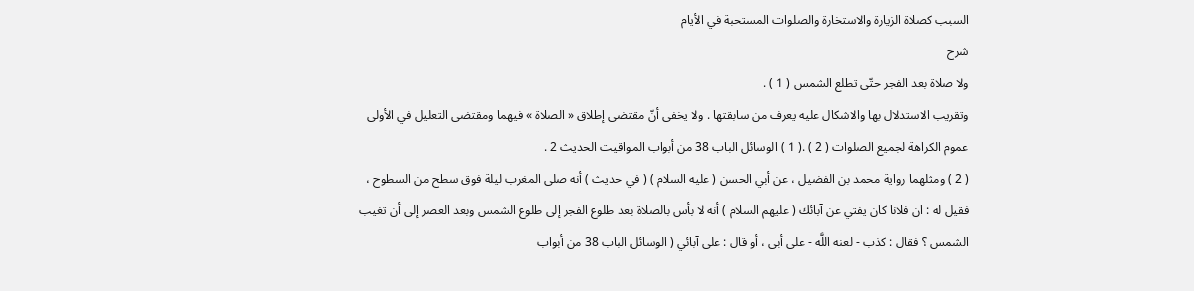السبب كصلاة الزيارة والاستخارة والصلوات المستحبة في الأيام
شرح
ولا صلاة بعد الفجر حتّى تطلع الشمس ( 1 ) .
وتقريب الاستدلال بها والاشكال عليه يعرف من سابقتها . ولا يخفى أنّ مقتضى إطلاق « الصلاة » فيهما ومقتضى التعليل في الأولى عموم الكراهة لجميع الصلوات ( 2 ) .( 1 ) الوسائل الباب 38 من أبواب المواقيت الحديث 2 .
( 2 ) ومثلهما رواية محمد بن الفضيل ، عن أبي الحسن ( عليه السلام ) ( في حديث ) أنه صلى المغرب ليلة فوق سطح من السطوح ، فقيل له : ان فلانا كان يفتي عن آبائك ( عليهم السلام ) أنه لا بأس بالصلاة بعد طلوع الفجر إلى طلوع الشمس وبعد العصر إلى أن تغيب الشمس ؟ فقال : كذب - لعنه اللَّه - على أبى ، أو قال : على آبائي ( الوسائل الباب 38 من أبواب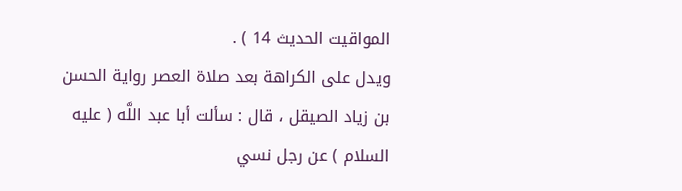المواقيت الحديث 14 ) .
ويدل على الكراهة بعد صلاة العصر رواية الحسن بن زياد الصيقل ، قال : سألت أبا عبد اللَّه ( عليه السلام ) عن رجل نسي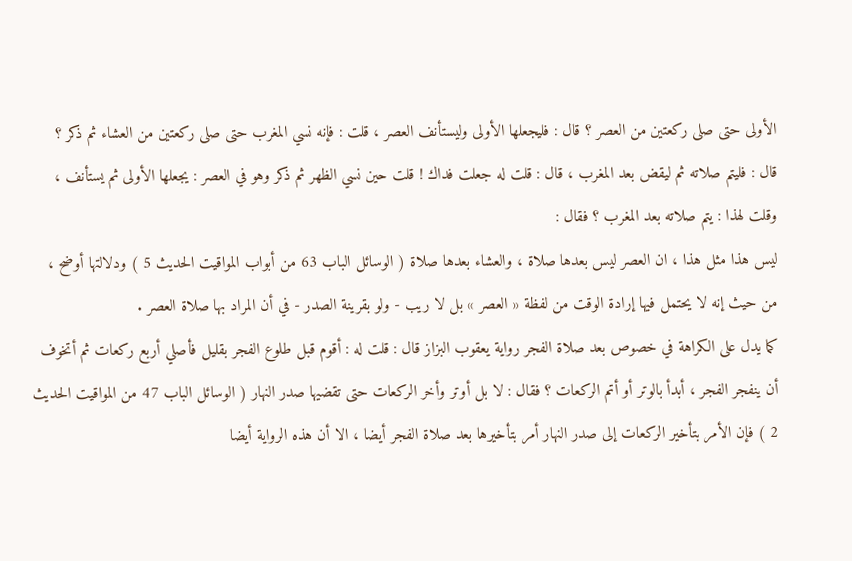الأولى حتى صلى ركعتين من العصر ؟ قال : فليجعلها الأولى وليستأنف العصر ، قلت : فإنه نسي المغرب حتى صلى ركعتين من العشاء ثم ذكر ؟
قال : فليتم صلاته ثم ليقض بعد المغرب ، قال : قلت له جعلت فداك ! قلت حين نسي الظهر ثم ذكر وهو في العصر : يجعلها الأولى ثم يستأنف ، وقلت لهذا : يتم صلاته بعد المغرب ؟ فقال :
ليس هذا مثل هذا ، ان العصر ليس بعدها صلاة ، والعشاء بعدها صلاة ( الوسائل الباب 63 من أبواب المواقيت الحديث 5 ) ودلالتها أوضح ، من حيث إنه لا يحتمل فيها إرادة الوقت من لفظة « العصر » بل لا ريب - ولو بقرينة الصدر - في أن المراد بها صلاة العصر .
كما يدل على الكراهة في خصوص بعد صلاة الفجر رواية يعقوب البزاز قال : قلت له : أقوم قبل طلوع الفجر بقليل فأصلي أربع ركعات ثم أتخوف أن ينفجر الفجر ، أبدأ بالوتر أو أتم الركعات ؟ فقال : لا بل أوتر وأخر الركعات حتى تقضيها صدر النهار ( الوسائل الباب 47 من المواقيت الحديث 2 ) فإن الأمر بتأخير الركعات إلى صدر النهار أمر بتأخيرها بعد صلاة الفجر أيضا ، الا أن هذه الرواية أيضا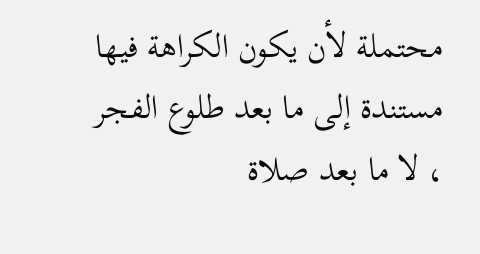محتملة لأن يكون الكراهة فيها مستندة إلى ما بعد طلوع الفجر ، لا ما بعد صلاة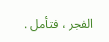الفجر ، فتأمل .